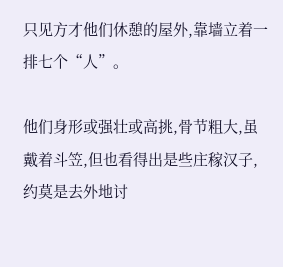只见方才他们休憩的屋外,靠墙立着一排七个“人”。

他们身形或强壮或高挑,骨节粗大,虽戴着斗笠,但也看得出是些庄稼汉子,约莫是去外地讨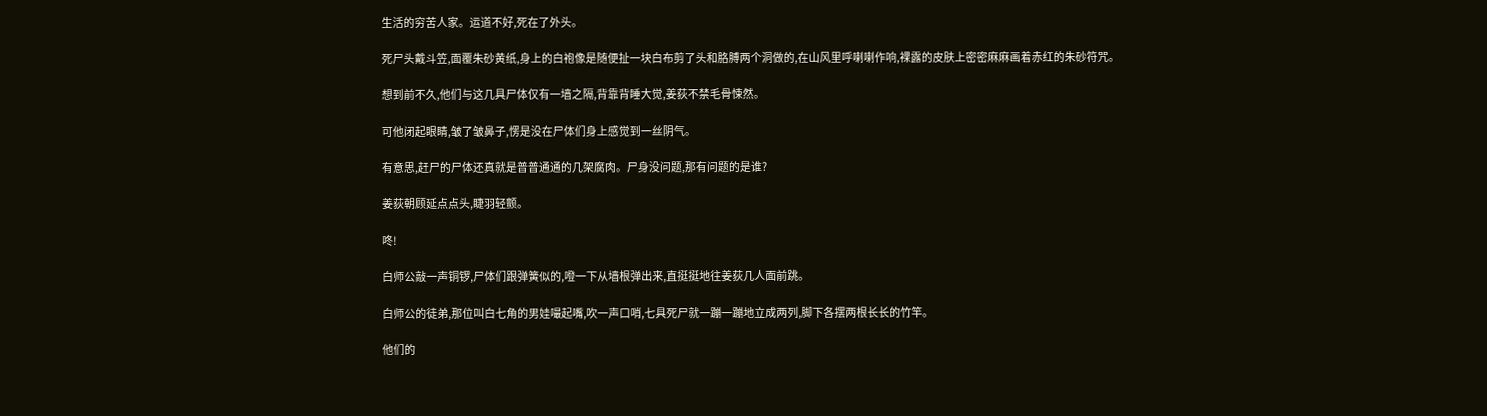生活的穷苦人家。运道不好,死在了外头。

死尸头戴斗笠,面覆朱砂黄纸,身上的白袍像是随便扯一块白布剪了头和胳膊两个洞做的,在山风里呼喇喇作响,裸露的皮肤上密密麻麻画着赤红的朱砂符咒。

想到前不久,他们与这几具尸体仅有一墙之隔,背靠背睡大觉,姜荻不禁毛骨悚然。

可他闭起眼睛,皱了皱鼻子,愣是没在尸体们身上感觉到一丝阴气。

有意思,赶尸的尸体还真就是普普通通的几架腐肉。尸身没问题,那有问题的是谁?

姜荻朝顾延点点头,睫羽轻颤。

咚!

白师公敲一声铜锣,尸体们跟弹簧似的,噔一下从墙根弹出来,直挺挺地往姜荻几人面前跳。

白师公的徒弟,那位叫白七角的男娃嘬起嘴,吹一声口哨,七具死尸就一蹦一蹦地立成两列,脚下各摆两根长长的竹竿。

他们的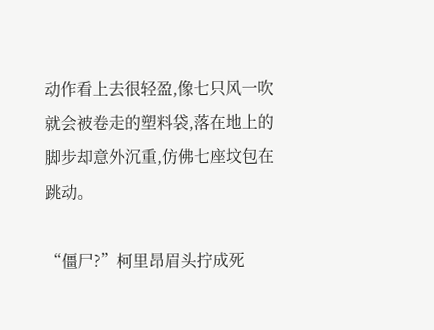动作看上去很轻盈,像七只风一吹就会被卷走的塑料袋,落在地上的脚步却意外沉重,仿佛七座坟包在跳动。

“僵尸?”柯里昂眉头拧成死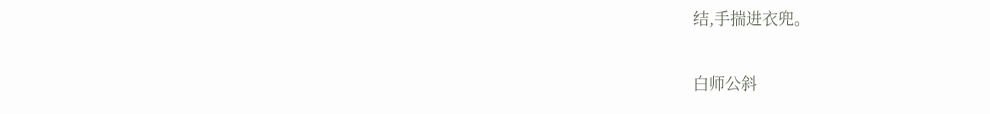结,手揣进衣兜。

白师公斜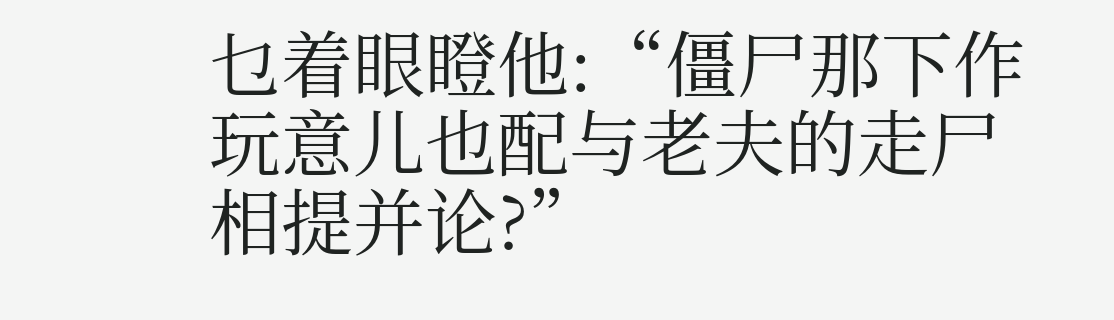乜着眼瞪他:“僵尸那下作玩意儿也配与老夫的走尸相提并论?”